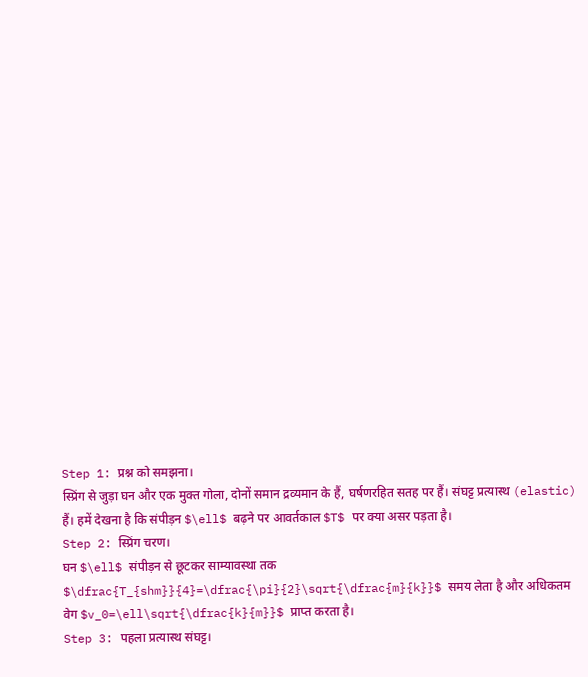Step 1: प्रश्न को समझना।
स्प्रिंग से जुड़ा घन और एक मुक्त गोला, दोनों समान द्रव्यमान के हैं, घर्षणरहित सतह पर हैं। संघट्ट प्रत्यास्थ (elastic) हैं। हमें देखना है कि संपीड़न $\ell$ बढ़ने पर आवर्तकाल $T$ पर क्या असर पड़ता है।
Step 2: स्प्रिंग चरण।
घन $\ell$ संपीड़न से छूटकर साम्यावस्था तक $\dfrac{T_{shm}}{4}=\dfrac{\pi}{2}\sqrt{\dfrac{m}{k}}$ समय लेता है और अधिकतम वेग $v_0=\ell\sqrt{\dfrac{k}{m}}$ प्राप्त करता है।
Step 3: पहला प्रत्यास्थ संघट्ट।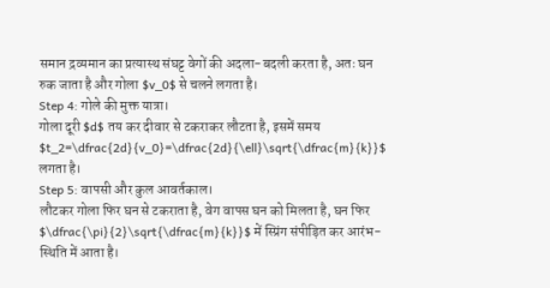समान द्रव्यमान का प्रत्यास्थ संघट्ट वेगों की अदला-बदली करता है, अतः घन रुक जाता है और गोला $v_0$ से चलने लगता है।
Step 4: गोले की मुक्त यात्रा।
गोला दूरी $d$ तय कर दीवार से टकराकर लौटता है, इसमें समय $t_2=\dfrac{2d}{v_0}=\dfrac{2d}{\ell}\sqrt{\dfrac{m}{k}}$ लगता है।
Step 5: वापसी और कुल आवर्तकाल।
लौटकर गोला फिर घन से टकराता है, वेग वापस घन को मिलता है, घन फिर $\dfrac{\pi}{2}\sqrt{\dfrac{m}{k}}$ में स्प्रिंग संपीड़ित कर आरंभ-स्थिति में आता है।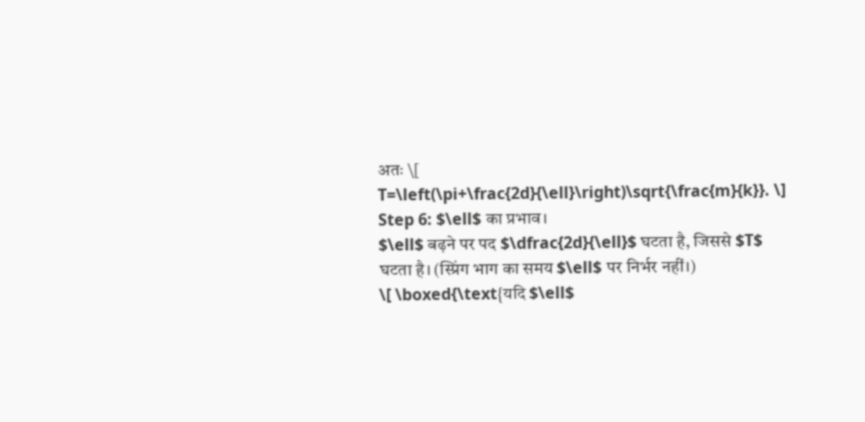अतः \[ T=\left(\pi+\frac{2d}{\ell}\right)\sqrt{\frac{m}{k}}. \]
Step 6: $\ell$ का प्रभाव।
$\ell$ बढ़ने पर पद $\dfrac{2d}{\ell}$ घटता है, जिससे $T$ घटता है। (स्प्रिंग भाग का समय $\ell$ पर निर्भर नहीं।)
\[ \boxed{\text{यदि $\ell$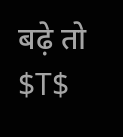बढ़े तो $T$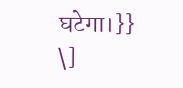घटेगा।}} \]